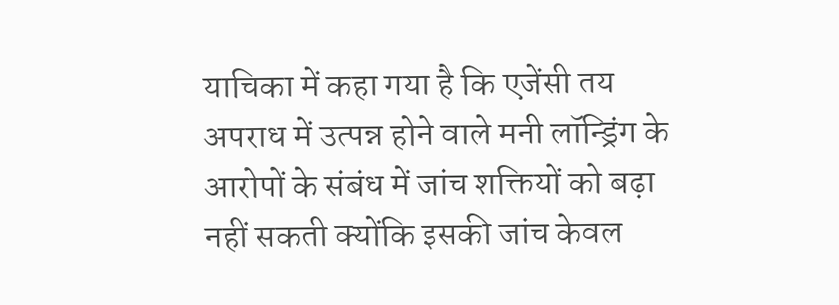याचिका में कहा गया है कि एजेंसी तय अपराध में उत्पन्न होने वाले मनी लॉन्ड्रिंग के आरोपों के संबंध में जांच शक्तियों को बढ़ा नहीं सकती क्योंकि इसकी जांच केवल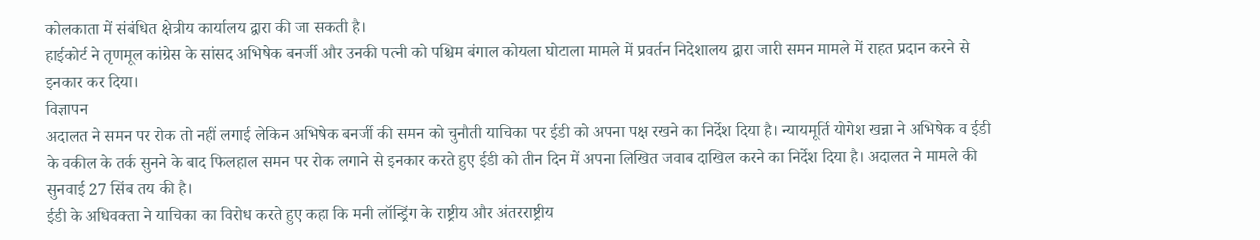कोलकाता में संबंधित क्षेत्रीय कार्यालय द्वारा की जा सकती है।
हाईकोर्ट ने तृणमूल कांग्रेस के सांसद अभिषेक बनर्जी और उनकी पत्नी को पश्चिम बंगाल कोयला घोटाला मामले में प्रवर्तन निदेशालय द्वारा जारी समन मामले में राहत प्रदान करने से इनकार कर दिया।
विज्ञापन
अदालत ने समन पर रोक तो नहीं लगाई लेकिन अभिषेक बनर्जी की समन को चुनौती याचिका पर ईडी को अपना पक्ष रखने का निर्देश दिया है। न्यायमूर्ति योगेश खन्ना ने अभिषेक व ईडी के वकील के तर्क सुनने के बाद फिलहाल समन पर रोक लगाने से इनकार करते हुए ईडी को तीन दिन में अपना लिखित जवाब दाखिल करने का निर्देश दिया है। अदालत ने मामले की सुनवाई 27 सिंब तय की है।
ईडी के अधिवक्ता ने याचिका का विरोध करते हुए कहा कि मनी लॉन्ड्रिंग के राष्ट्रीय और अंतरराष्ट्रीय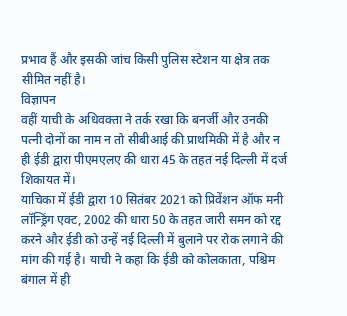प्रभाव हैं और इसकी जांच किसी पुलिस स्टेशन या क्षेत्र तक सीमित नहीं है।
विज्ञापन
वहीं याची के अधिवक्ता ने तर्क रखा कि बनर्जी और उनकी पत्नी दोनों का नाम न तो सीबीआई की प्राथमिकी में है और न ही ईडी द्वारा पीएमएलए की धारा 45 के तहत नई दिल्ली में दर्ज शिकायत में।
याचिका में ईडी द्वारा 10 सितंबर 2021 को प्रिवेंशन ऑफ मनी लॉन्ड्रिंग एक्ट, 2002 की धारा 50 के तहत जारी समन को रद्द करने और ईडी को उन्हें नई दिल्ली में बुलाने पर रोक लगाने की मांग की गई है। याची ने कहा कि ईडी को कोलकाता, पश्चिम बंगाल में ही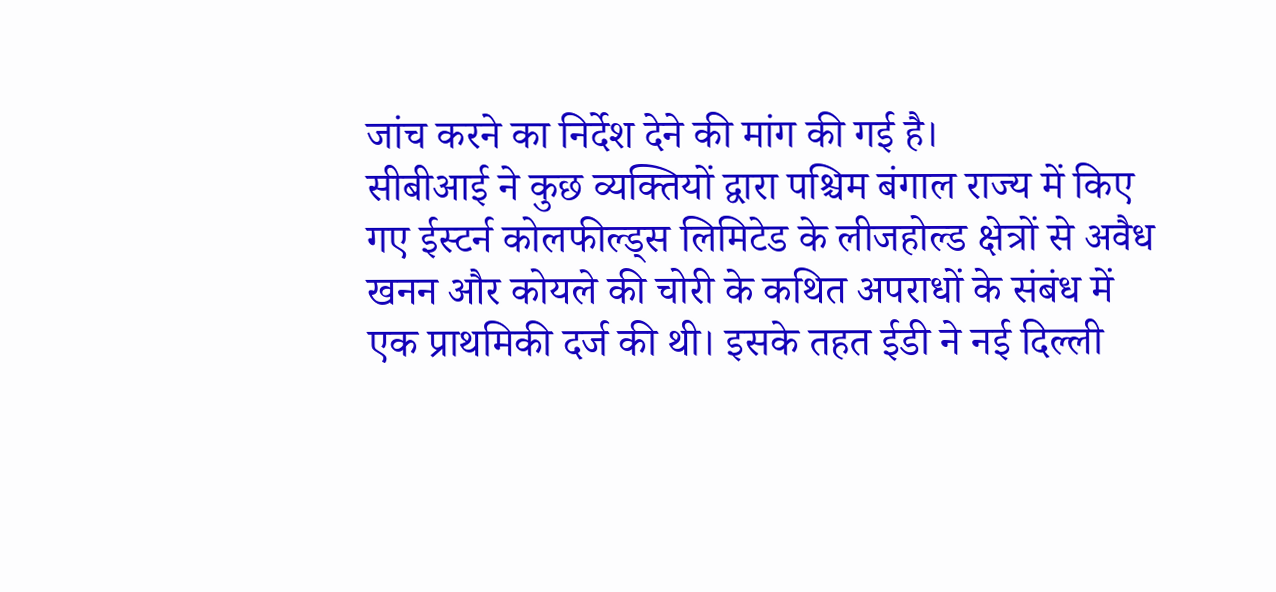जांच करने का निर्देश देने की मांग की गई है।
सीबीआई ने कुछ व्यक्तियों द्वारा पश्चिम बंगाल राज्य में किए गए ईस्टर्न कोलफील्ड्स लिमिटेड के लीजहोल्ड क्षेत्रों से अवैध खनन और कोयले की चोरी के कथित अपराधों के संबंध में एक प्राथमिकी दर्ज की थी। इसके तहत ईडी ने नई दिल्ली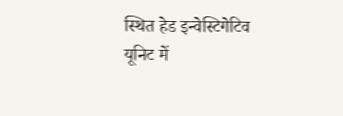स्थित हेड इन्वेस्टिगेटिव यूनिट में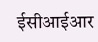ईसीआईआर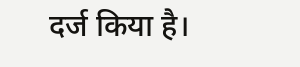दर्ज किया है।